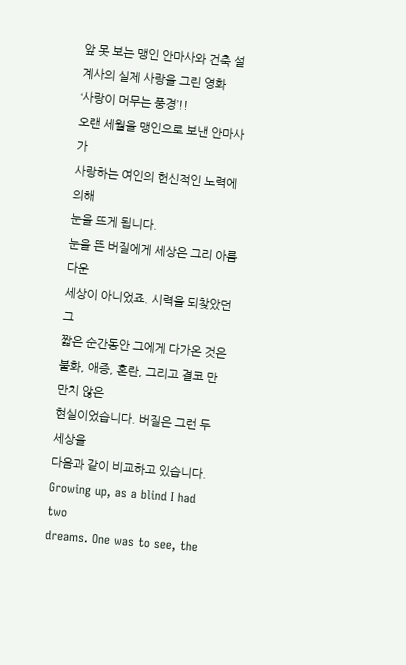앞 못 보는 맹인 안마사와 건축 설계사의 실제 사랑을 그린 영화
‘사랑이 머무는 풍경’!!
오랜 세월을 맹인으로 보낸 안마사가
사랑하는 여인의 헌신적인 노력에 의해
눈을 뜨게 됩니다.
눈을 뜬 버질에게 세상은 그리 아름다운
세상이 아니었죠. 시력을 되찾았던 그
짧은 순간동안 그에게 다가온 것은 불화, 애증, 혼란, 그리고 결코 만만치 않은
현실이었습니다. 버질은 그런 두 세상을
다음과 같이 비교하고 있습니다.
Growing up, as a blind I had two
dreams. One was to see, the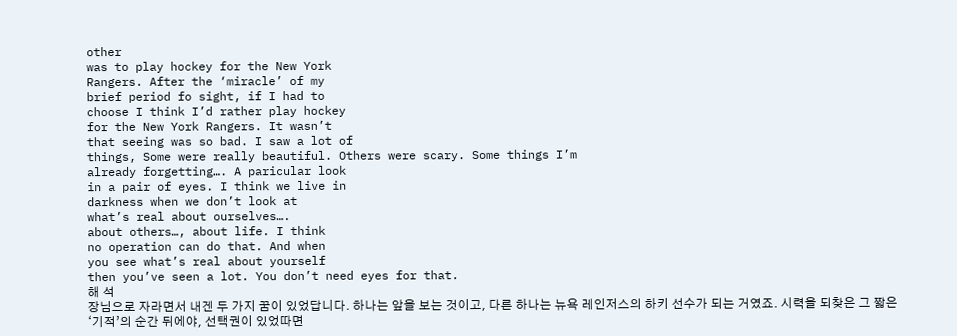other
was to play hockey for the New York
Rangers. After the ‘miracle’ of my
brief period fo sight, if I had to
choose I think I’d rather play hockey
for the New York Rangers. It wasn’t
that seeing was so bad. I saw a lot of
things, Some were really beautiful. Others were scary. Some things I’m
already forgetting…. A paricular look
in a pair of eyes. I think we live in
darkness when we don’t look at
what’s real about ourselves….
about others…, about life. I think
no operation can do that. And when
you see what’s real about yourself
then you’ve seen a lot. You don’t need eyes for that.
해 석
장님으로 자라면서 내겐 두 가지 꿈이 있었답니다. 하나는 앞을 보는 것이고, 다른 하나는 뉴욕 레인저스의 하키 선수가 되는 거였죠. 시력을 되찾은 그 짧은 ‘기적’의 순간 뒤에야, 선택권이 있었따면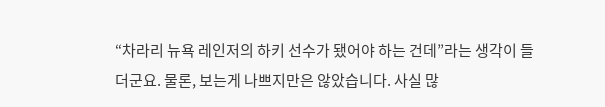“차라리 뉴욕 레인저의 하키 선수가 됐어야 하는 건데”라는 생각이 들더군요. 물론, 보는게 나쁘지만은 않았습니다. 사실 많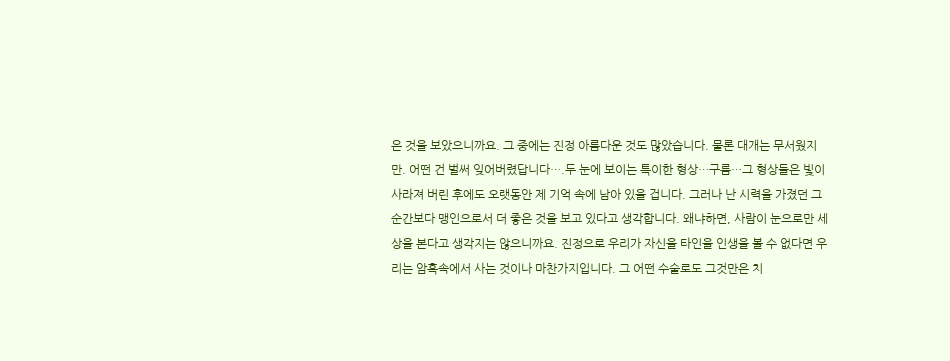은 것을 보았으니까요. 그 중에는 진정 아름다운 것도 많았습니다. 물론 대개는 무서웠지만. 어떤 건 벌써 잊어버렸답니다….두 눈에 보이는 특이한 형상…구름…그 형상들은 빛이 사라져 버린 후에도 오랫동안 제 기억 속에 남아 있을 겁니다. 그러나 난 시력을 가졌던 그 순간보다 맹인으로서 더 좋은 것을 보고 있다고 생각합니다. 왜냐하면, 사람이 눈으로만 세상을 본다고 생각지는 않으니까요. 진정으로 우리가 자신을 타인을 인생을 볼 수 없다면 우리는 암흑속에서 사는 것이나 마찬가지입니다. 그 어떤 수술로도 그것만은 치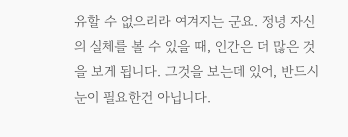유할 수 없으리라 여겨지는 군요. 정녕 자신의 실체를 볼 수 있을 때, 인간은 더 많은 것을 보게 됩니다. 그것을 보는데 있어, 반드시 눈이 필요한건 아닙니다.